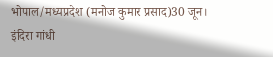भोपाल/मध्यप्रदेश (मनोज कुमार प्रसाद)30 जून। इंदिरा गांधी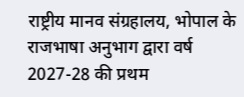राष्ट्रीय मानव संग्रहालय, भोपाल के राजभाषा अनुभाग द्वारा वर्ष 2027-28 की प्रथम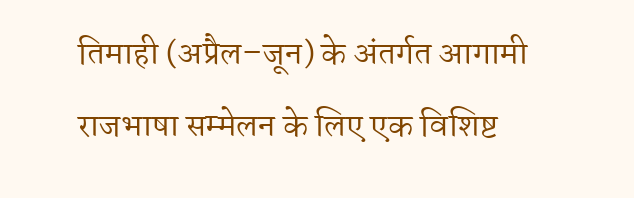तिमाही (अप्रैल–जून) के अंतर्गत आगामी राजभाषा सम्मेलन के लिए एक विशिष्ट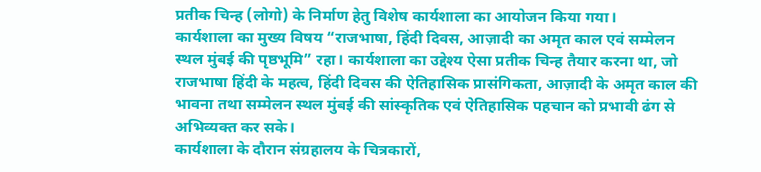प्रतीक चिन्ह (लोगो) के निर्माण हेतु विशेष कार्यशाला का आयोजन किया गया।
कार्यशाला का मुख्य विषय “राजभाषा, हिंदी दिवस, आज़ादी का अमृत काल एवं सम्मेलन स्थल मुंबई की पृष्ठभूमि” रहा। कार्यशाला का उद्देश्य ऐसा प्रतीक चिन्ह तैयार करना था, जो राजभाषा हिंदी के महत्व, हिंदी दिवस की ऐतिहासिक प्रासंगिकता, आज़ादी के अमृत काल की भावना तथा सम्मेलन स्थल मुंबई की सांस्कृतिक एवं ऐतिहासिक पहचान को प्रभावी ढंग से अभिव्यक्त कर सके।
कार्यशाला के दौरान संग्रहालय के चित्रकारों,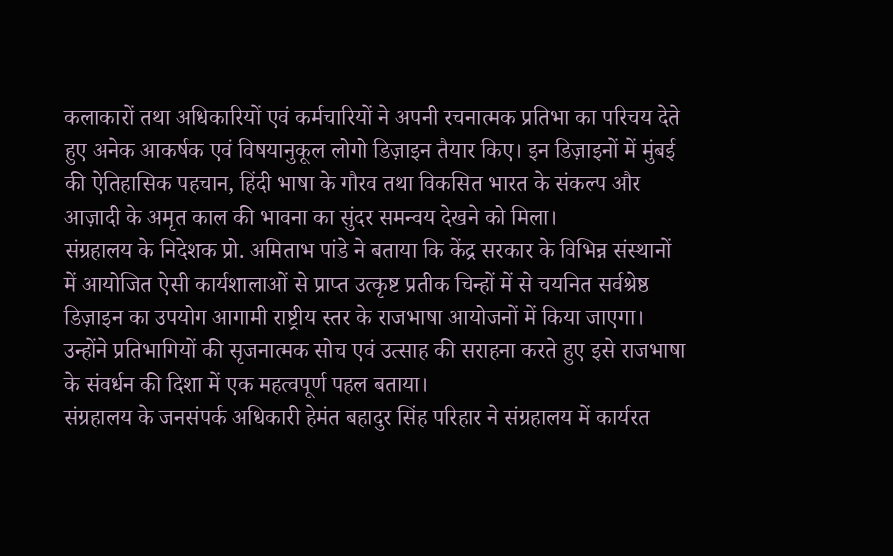कलाकारों तथा अधिकारियों एवं कर्मचारियों ने अपनी रचनात्मक प्रतिभा का परिचय देते हुए अनेक आकर्षक एवं विषयानुकूल लोगो डिज़ाइन तैयार किए। इन डिज़ाइनों में मुंबई की ऐतिहासिक पहचान, हिंदी भाषा के गौरव तथा विकसित भारत के संकल्प और आज़ादी के अमृत काल की भावना का सुंदर समन्वय देखने को मिला।
संग्रहालय के निदेशक प्रो. अमिताभ पांडे ने बताया कि केंद्र सरकार के विभिन्न संस्थानों में आयोजित ऐसी कार्यशालाओं से प्राप्त उत्कृष्ट प्रतीक चिन्हों में से चयनित सर्वश्रेष्ठ डिज़ाइन का उपयोग आगामी राष्ट्रीय स्तर के राजभाषा आयोजनों में किया जाएगा। उन्होंने प्रतिभागियों की सृजनात्मक सोच एवं उत्साह की सराहना करते हुए इसे राजभाषा के संवर्धन की दिशा में एक महत्वपूर्ण पहल बताया।
संग्रहालय के जनसंपर्क अधिकारी हेमंत बहादुर सिंह परिहार ने संग्रहालय में कार्यरत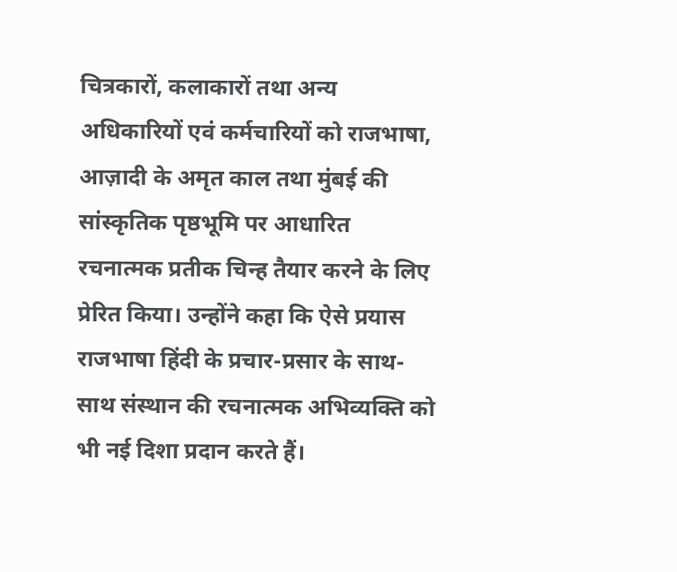चित्रकारों, कलाकारों तथा अन्य अधिकारियों एवं कर्मचारियों को राजभाषा, आज़ादी के अमृत काल तथा मुंबई की सांस्कृतिक पृष्ठभूमि पर आधारित रचनात्मक प्रतीक चिन्ह तैयार करने के लिए प्रेरित किया। उन्होंने कहा कि ऐसे प्रयास राजभाषा हिंदी के प्रचार-प्रसार के साथ-साथ संस्थान की रचनात्मक अभिव्यक्ति को भी नई दिशा प्रदान करते हैं।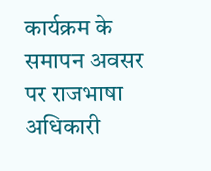कार्यक्रम के समापन अवसर पर राजभाषा अधिकारी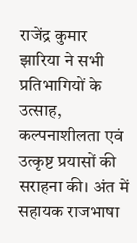राजेंद्र कुमार झारिया ने सभी प्रतिभागियों के उत्साह, कल्पनाशीलता एवं उत्कृष्ट प्रयासों की सराहना की। अंत में सहायक राजभाषा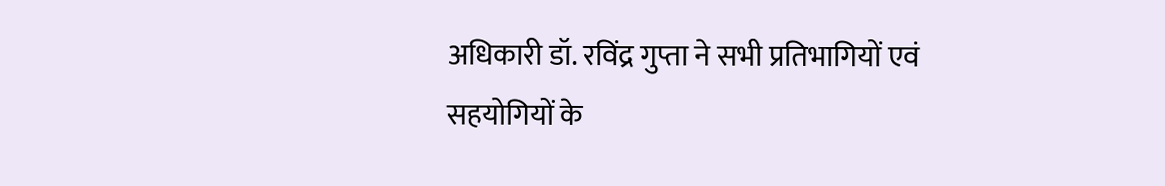अधिकारी डॉ. रविंद्र गुप्ता ने सभी प्रतिभागियों एवं सहयोगियों के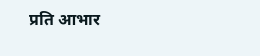प्रति आभार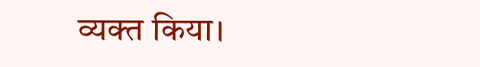व्यक्त किया।